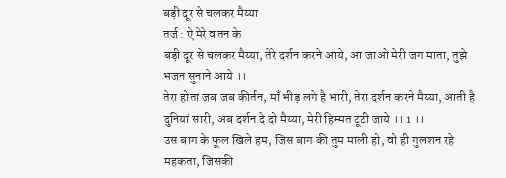बड़ी दूर से चलकर मैय्या
तर्ज : ऐ मेरे वतन के
बड़ी दूर से चलकर मैय्या, तेरे दर्शन करने आये, आ जाओ मेरी जग माता, तुझे भजन सुनाने आये ।।
तेरा होता जब जब कीर्तन, माँ भीड़ लगे है भारी, तेरा दर्शन करने मैय्या, आती है दुनियां सारी, अब दर्शन दे दो मैय्या, मेरी हिम्मत टूटी जाये ।। 1 ।।
उस बाग के फूल खिले हम, जिस बाग की तुम माली हो, वो ही गुलशन रहे महकता, जिसकी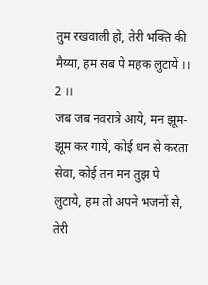तुम रखवाली हो, तेरी भक्ति की मैय्या, हम सब पे महक लुटायें ।। 2 ।।
जब जब नवरात्रे आये, मन झूम-झूम कर गायें, कोई धन से करता सेवा, कोई तन मन तुझ पे लुटाये, हम तो अपने भजनों से, तेरी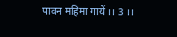पावन महिमा गायें ।। 3 ।।